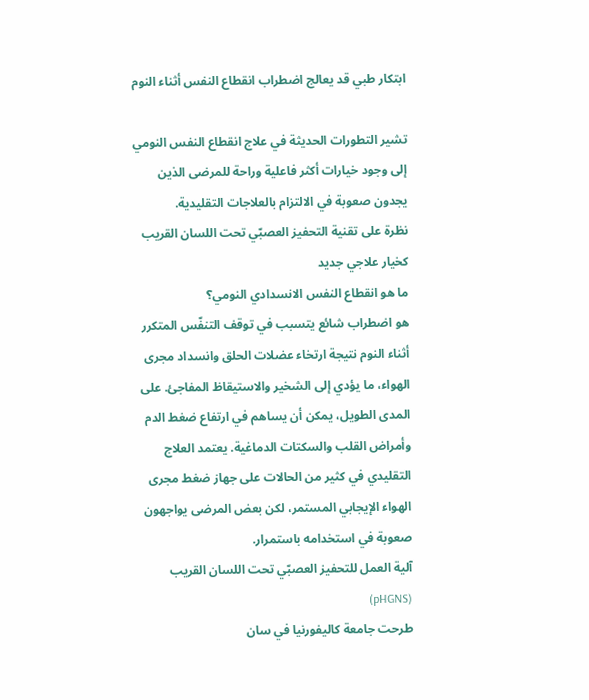ابتكار طبي قد يعالج اضطراب انقطاع النفس أثناء النوم

تشير التطورات الحديثة في علاج انقطاع النفس النومي إلى وجود خيارات أكثر فاعلية وراحة للمرضى الذين يجدون صعوبة في الالتزام بالعلاجات التقليدية.
نظرة على تقنية التحفيز العصبّي تحت اللسان القريب كخيار علاجي جديد
ما هو انقطاع النفس الانسدادي النومي؟
هو اضطراب شائع يتسبب في توقف التنفّس المتكرر أثناء النوم نتيجة ارتخاء عضلات الحلق وانسداد مجرى الهواء، ما يؤدي إلى الشخير والاستيقاظ المفاجئ. على المدى الطويل، يمكن أن يساهم في ارتفاع ضغط الدم وأمراض القلب والسكتات الدماغية. يعتمد العلاج التقليدي في كثير من الحالات على جهاز ضغط مجرى الهواء الإيجابي المستمر، لكن بعض المرضى يواجهون صعوبة في استخدامه باستمرار.
آلية العمل للتحفيز العصبّي تحت اللسان القريب (pHGNS)
طرحت جامعة كاليفورنيا في سان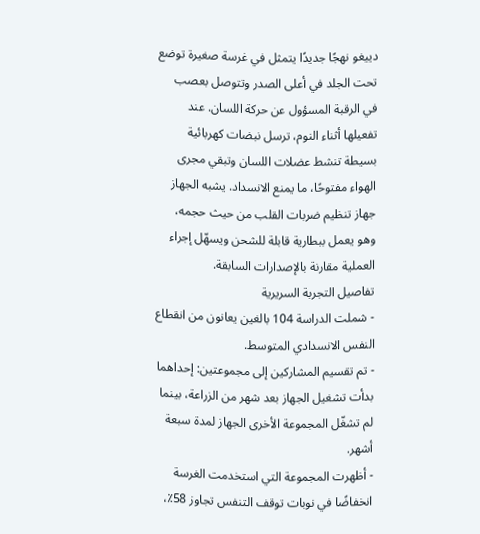دييغو نهجًا جديدًا يتمثل في غرسة صغيرة توضع تحت الجلد في أعلى الصدر وتتوصل بعصب في الرقبة المسؤول عن حركة اللسان. عند تفعيلها أثناء النوم، ترسل نبضات كهربائية بسيطة تنشط عضلات اللسان وتبقي مجرى الهواء مفتوحًا، ما يمنع الانسداد. يشبه الجهاز جهاز تنظيم ضربات القلب من حيث حجمه، وهو يعمل ببطارية قابلة للشحن ويسهّل إجراء العملية مقارنة بالإصدارات السابقة.
تفاصيل التجربة السريرية
- شملت الدراسة 104 بالغين يعانون من انقطاع النفس الانسدادي المتوسط.
- تم تقسيم المشاركين إلى مجموعتين: إحداهما بدأت تشغيل الجهاز بعد شهر من الزراعة، بينما لم تشغّل المجموعة الأخرى الجهاز لمدة سبعة أشهر.
- أظهرت المجموعة التي استخدمت الغرسة انخفاضًا في نوبات توقف التنفس تجاوز 58٪،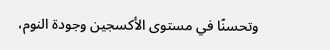وتحسنًا في مستوى الأكسجين وجودة النوم،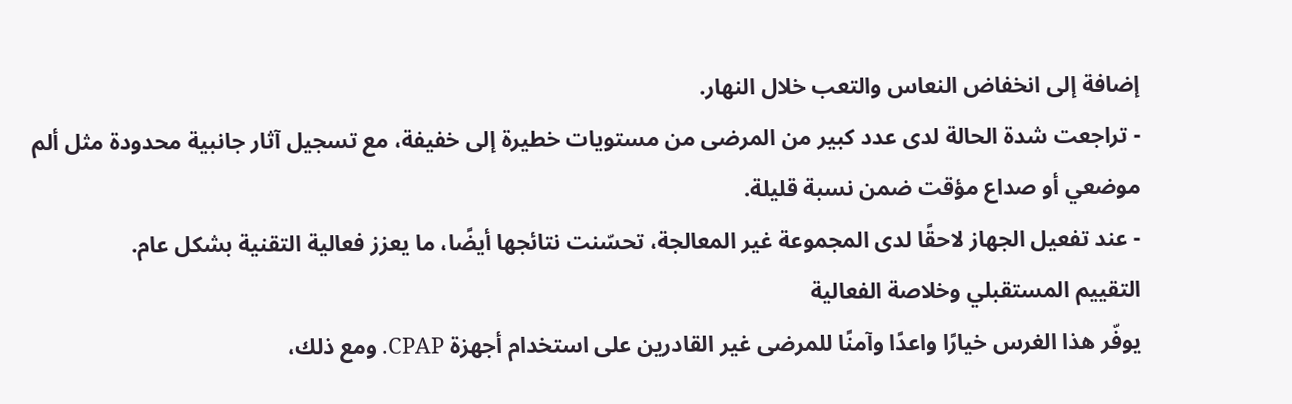إضافة إلى انخفاض النعاس والتعب خلال النهار.
- تراجعت شدة الحالة لدى عدد كبير من المرضى من مستويات خطيرة إلى خفيفة، مع تسجيل آثار جانبية محدودة مثل ألم موضعي أو صداع مؤقت ضمن نسبة قليلة.
- عند تفعيل الجهاز لاحقًا لدى المجموعة غير المعالجة، تحسّنت نتائجها أيضًا، ما يعزز فعالية التقنية بشكل عام.
التقييم المستقبلي وخلاصة الفعالية
يوفّر هذا الغرس خيارًا واعدًا وآمنًا للمرضى غير القادرين على استخدام أجهزة CPAP. ومع ذلك،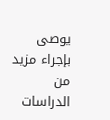يوصى بإجراء مزيد من الدراسات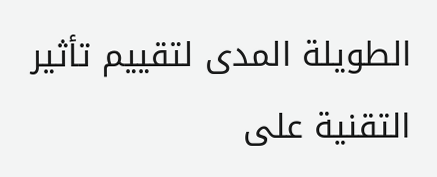الطويلة المدى لتقييم تأثير التقنية على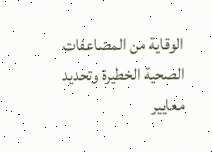الوقاية من المضاعفات الصحية الخطيرة وتحديد معايير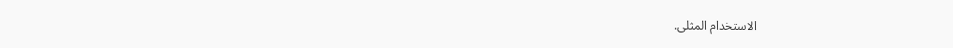الاستخدام المثلى.